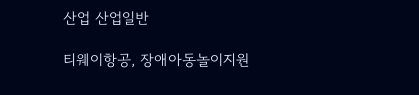산업 산업일반

티웨이항공, 장애아동놀이지원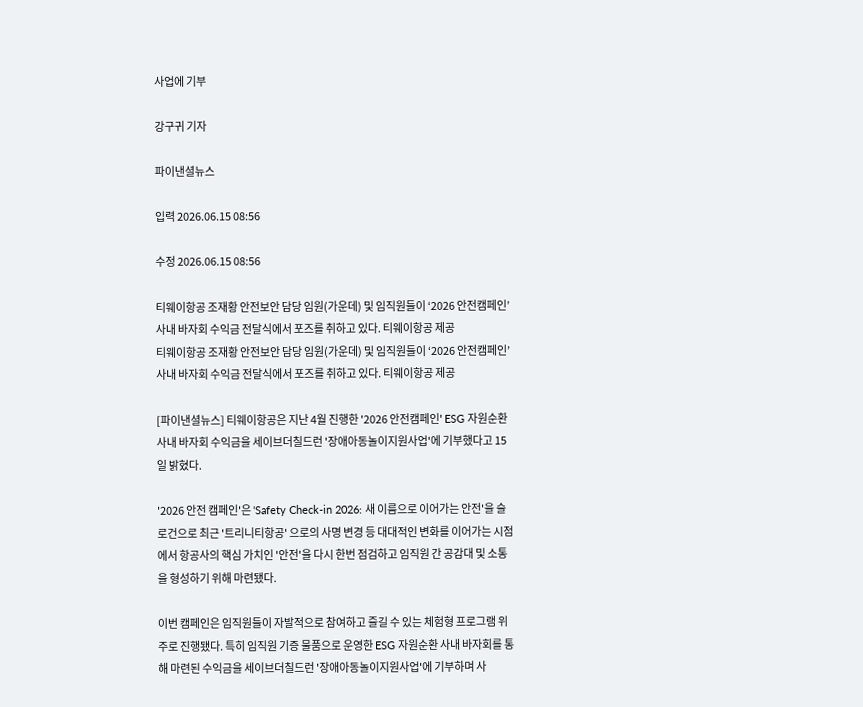사업에 기부

강구귀 기자

파이낸셜뉴스

입력 2026.06.15 08:56

수정 2026.06.15 08:56

티웨이항공 조재황 안전보안 담당 임원(가운데) 및 임직원들이 ‘2026 안전캠페인’ 사내 바자회 수익금 전달식에서 포즈를 취하고 있다. 티웨이항공 제공
티웨이항공 조재황 안전보안 담당 임원(가운데) 및 임직원들이 ‘2026 안전캠페인’ 사내 바자회 수익금 전달식에서 포즈를 취하고 있다. 티웨이항공 제공

[파이낸셜뉴스] 티웨이항공은 지난 4월 진행한 '2026 안전캠페인' ESG 자원순환 사내 바자회 수익금을 세이브더칠드런 '장애아동놀이지원사업'에 기부했다고 15일 밝혔다.

'2026 안전 캠페인'은 'Safety Check-in 2026: 새 이름으로 이어가는 안전'을 슬로건으로 최근 '트리니티항공' 으로의 사명 변경 등 대대적인 변화를 이어가는 시점에서 항공사의 핵심 가치인 '안전'을 다시 한번 점검하고 임직원 간 공감대 및 소통을 형성하기 위해 마련됐다.

이번 캠페인은 임직원들이 자발적으로 참여하고 즐길 수 있는 체험형 프로그램 위주로 진행됐다. 특히 임직원 기증 물품으로 운영한 ESG 자원순환 사내 바자회를 통해 마련된 수익금을 세이브더칠드런 '장애아동놀이지원사업'에 기부하며 사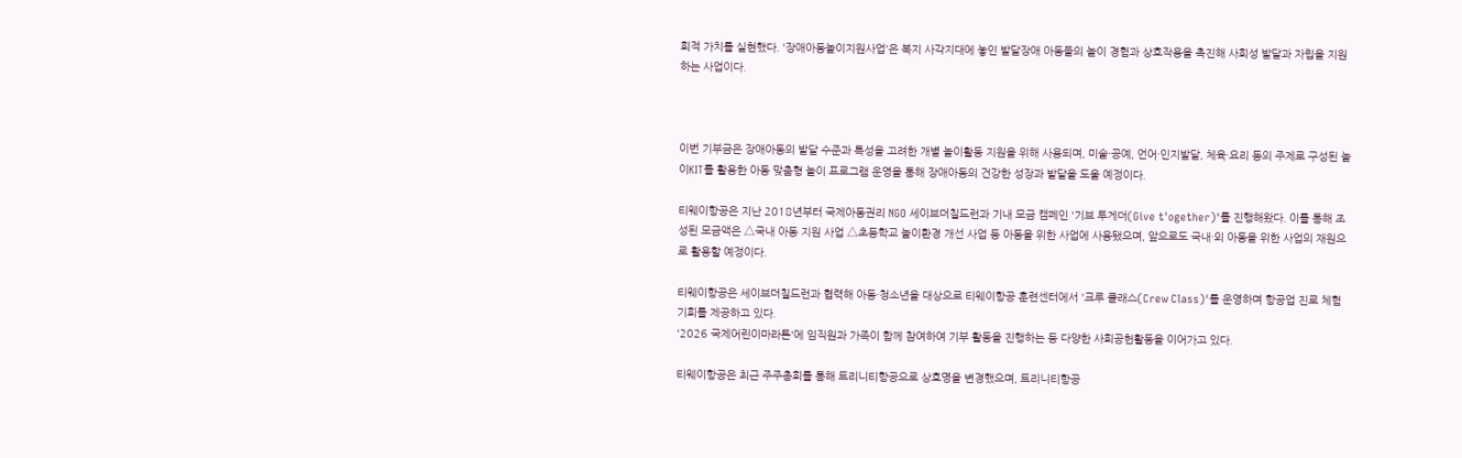회적 가치를 실현했다. '장애아동놀이지원사업'은 복지 사각지대에 놓인 발달장애 아동들의 놀이 경험과 상호작용을 촉진해 사회성 발달과 자립을 지원하는 사업이다.



이번 기부금은 장애아동의 발달 수준과 특성을 고려한 개별 놀이활동 지원을 위해 사용되며, 미술·공예, 언어·인지발달, 체육·요리 등의 주제로 구성된 놀이KIT를 활용한 아동 맞춤형 놀이 프로그램 운영을 통해 장애아동의 건강한 성장과 발달을 도울 예정이다.

티웨이항공은 지난 2018년부터 국제아동권리 NGO 세이브더칠드런과 기내 모금 캠페인 '기브 투게더(Give t'ogether)'를 진행해왔다. 이를 통해 조성된 모금액은 △국내 아동 지원 사업 △초등학교 놀이환경 개선 사업 등 아동을 위한 사업에 사용됐으며, 앞으로도 국내·외 아동을 위한 사업의 재원으로 활용할 예정이다.

티웨이항공은 세이브더칠드런과 협력해 아동·청소년을 대상으로 티웨이항공 훈련센터에서 '크루 클래스(Crew Class)'를 운영하며 항공업 진로 체험 기회를 제공하고 있다.
'2026 국제어린이마라톤'에 임직원과 가족이 함께 참여하여 기부 활동을 진행하는 등 다양한 사회공헌활동을 이어가고 있다.

티웨이항공은 최근 주주총회를 통해 트리니티항공으로 상호명을 변경했으며, 트리니티항공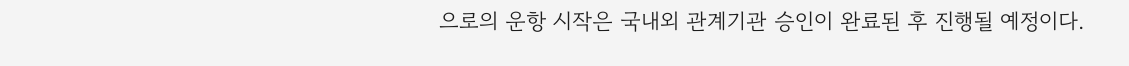으로의 운항 시작은 국내외 관계기관 승인이 완료된 후 진행될 예정이다.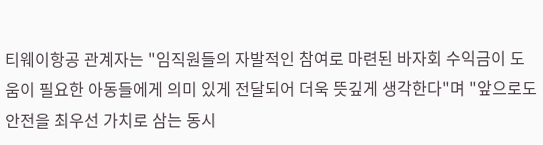티웨이항공 관계자는 "임직원들의 자발적인 참여로 마련된 바자회 수익금이 도움이 필요한 아동들에게 의미 있게 전달되어 더욱 뜻깊게 생각한다"며 "앞으로도 안전을 최우선 가치로 삼는 동시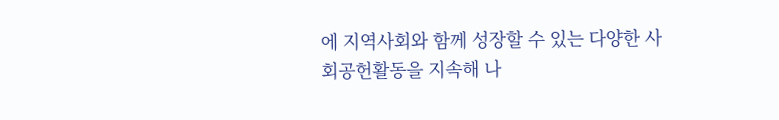에 지역사회와 함께 성장할 수 있는 다양한 사회공헌활동을 지속해 나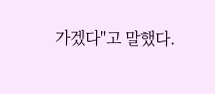가겠다"고 말했다.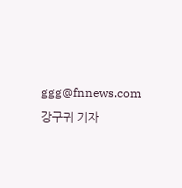ggg@fnnews.com 강구귀 기자